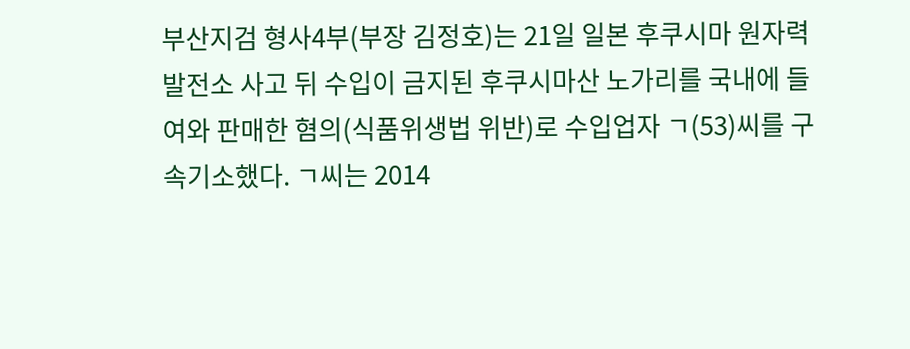부산지검 형사4부(부장 김정호)는 21일 일본 후쿠시마 원자력발전소 사고 뒤 수입이 금지된 후쿠시마산 노가리를 국내에 들여와 판매한 혐의(식품위생법 위반)로 수입업자 ㄱ(53)씨를 구속기소했다. ㄱ씨는 2014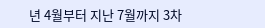년 4월부터 지난 7월까지 3차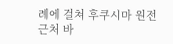례에 걸쳐 후쿠시마 원전 근처 바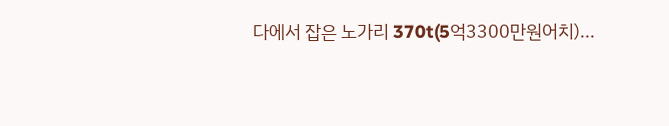다에서 잡은 노가리 370t(5억3300만원어치)...